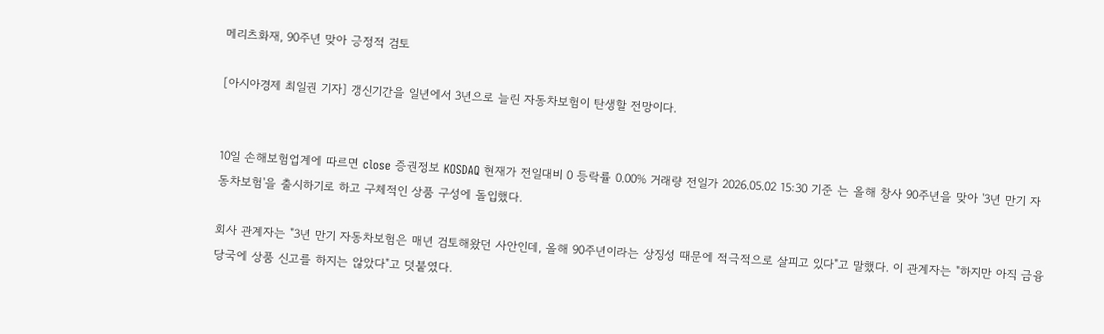메리츠화재, 90주년 맞아 긍정적 검토

[아시아경제 최일권 기자] 갱신기간을 일년에서 3년으로 늘린 자동차보험이 탄생할 전망이다.


10일 손해보험업계에 따르면 close 증권정보 KOSDAQ 현재가 전일대비 0 등락률 0.00% 거래량 전일가 2026.05.02 15:30 기준 는 올해 창사 90주년을 맞아 '3년 만기 자동차보험'을 출시하기로 하고 구체적인 상품 구성에 돌입했다.

회사 관계자는 "3년 만기 자동차보험은 매년 검토해왔던 사안인데, 올해 90주년이라는 상징성 때문에 적극적으로 살피고 있다"고 말했다. 이 관계자는 "하지만 아직 금융당국에 상품 신고를 하지는 않았다"고 덧붙였다.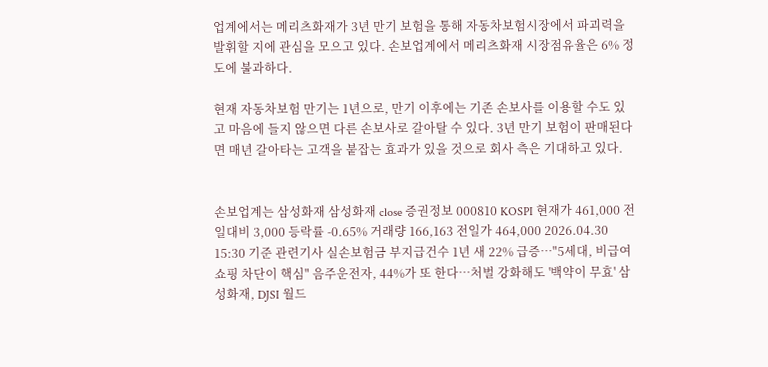업계에서는 메리츠화재가 3년 만기 보험을 통해 자동차보험시장에서 파괴력을 발휘할 지에 관심을 모으고 있다. 손보업계에서 메리츠화재 시장점유율은 6% 정도에 불과하다.

현재 자동차보험 만기는 1년으로, 만기 이후에는 기존 손보사를 이용할 수도 있고 마음에 들지 않으면 다른 손보사로 갈아탈 수 있다. 3년 만기 보험이 판매된다면 매년 갈아타는 고객을 붙잡는 효과가 있을 것으로 회사 측은 기대하고 있다.


손보업계는 삼성화재 삼성화재 close 증권정보 000810 KOSPI 현재가 461,000 전일대비 3,000 등락률 -0.65% 거래량 166,163 전일가 464,000 2026.04.30 15:30 기준 관련기사 실손보험금 부지급건수 1년 새 22% 급증…"5세대, 비급여 쇼핑 차단이 핵심" 음주운전자, 44%가 또 한다…처벌 강화해도 '백약이 무효' 삼성화재, DJSI 월드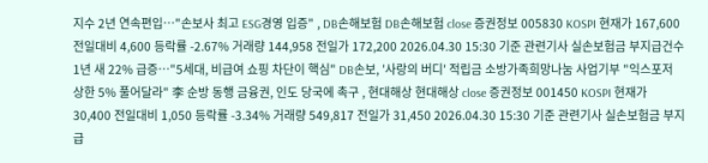지수 2년 연속편입…"손보사 최고 ESG경영 입증" , DB손해보험 DB손해보험 close 증권정보 005830 KOSPI 현재가 167,600 전일대비 4,600 등락률 -2.67% 거래량 144,958 전일가 172,200 2026.04.30 15:30 기준 관련기사 실손보험금 부지급건수 1년 새 22% 급증…"5세대, 비급여 쇼핑 차단이 핵심" DB손보, '사랑의 버디' 적립금 소방가족희망나눔 사업기부 "익스포저 상한 5% 풀어달라" 李 순방 동행 금융권, 인도 당국에 촉구 , 현대해상 현대해상 close 증권정보 001450 KOSPI 현재가 30,400 전일대비 1,050 등락률 -3.34% 거래량 549,817 전일가 31,450 2026.04.30 15:30 기준 관련기사 실손보험금 부지급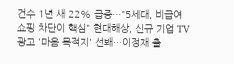건수 1년 새 22% 급증…"5세대, 비급여 쇼핑 차단이 핵심" 현대해상, 신규 기업 TV광고 '마음 목적지' 선봬…이정재 출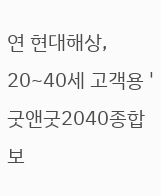연 현대해상, 20~40세 고객용 '굿앤굿2040종합보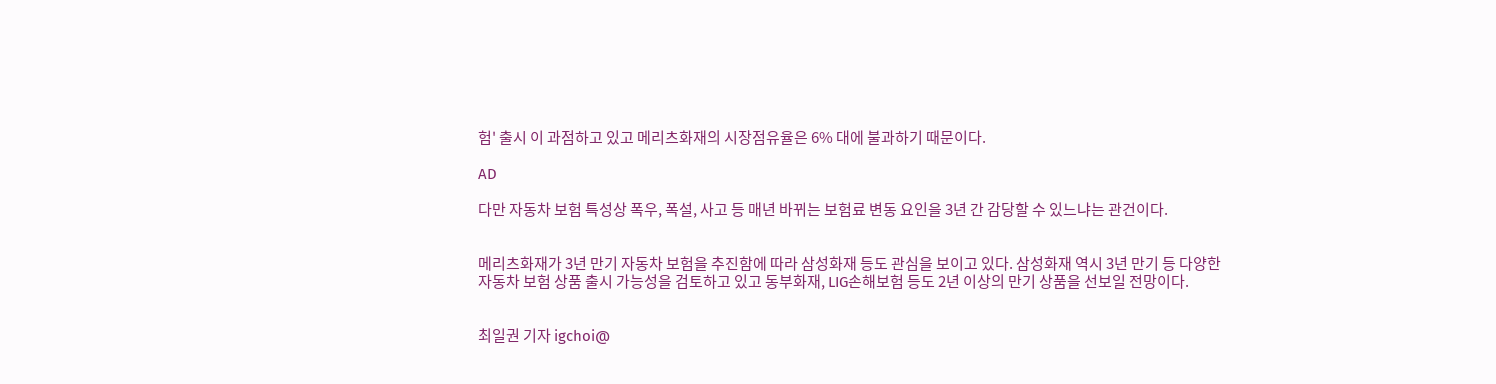험' 출시 이 과점하고 있고 메리츠화재의 시장점유율은 6% 대에 불과하기 때문이다.

AD

다만 자동차 보험 특성상 폭우, 폭설, 사고 등 매년 바뀌는 보험료 변동 요인을 3년 간 감당할 수 있느냐는 관건이다.


메리츠화재가 3년 만기 자동차 보험을 추진함에 따라 삼성화재 등도 관심을 보이고 있다. 삼성화재 역시 3년 만기 등 다양한 자동차 보험 상품 출시 가능성을 검토하고 있고 동부화재, LIG손해보험 등도 2년 이상의 만기 상품을 선보일 전망이다.


최일권 기자 igchoi@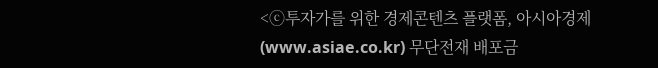<ⓒ투자가를 위한 경제콘텐츠 플랫폼, 아시아경제(www.asiae.co.kr) 무단전재 배포금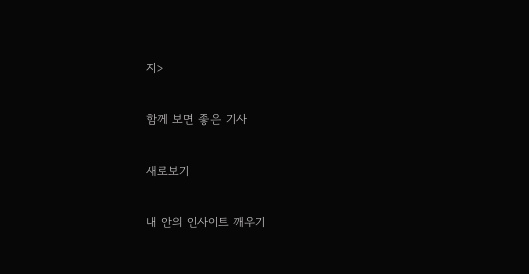지>

함께 보면 좋은 기사

새로보기

내 안의 인사이트 깨우기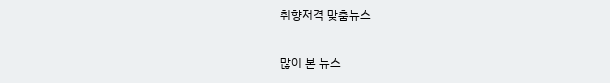취향저격 맞춤뉴스

많이 본 뉴스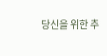당신을 위한 추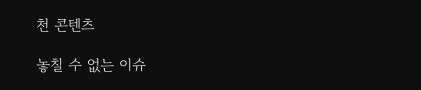천 콘텐츠

놓칠 수 없는 이슈